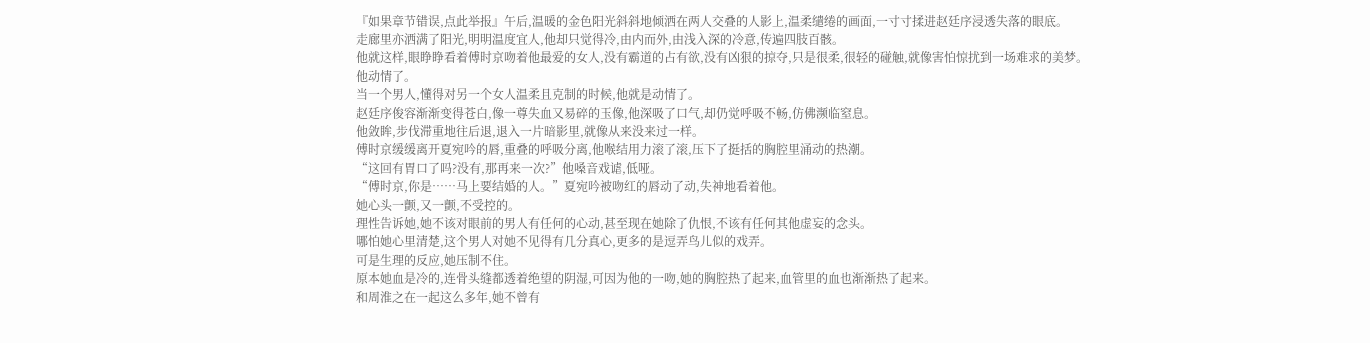『如果章节错误,点此举报』午后,温暖的金色阳光斜斜地倾洒在两人交叠的人影上,温柔缱绻的画面,一寸寸揉进赵廷序浸透失落的眼底。
走廊里亦洒满了阳光,明明温度宜人,他却只觉得冷,由内而外,由浅入深的冷意,传遍四肢百骸。
他就这样,眼睁睁看着傅时京吻着他最爱的女人,没有霸道的占有欲,没有凶狠的掠夺,只是很柔,很轻的碰触,就像害怕惊扰到一场难求的美梦。
他动情了。
当一个男人,懂得对另一个女人温柔且克制的时候,他就是动情了。
赵廷序俊容渐渐变得苍白,像一尊失血又易碎的玉像,他深吸了口气,却仍觉呼吸不畅,仿佛濒临窒息。
他敛眸,步伐滞重地往后退,退入一片暗影里,就像从来没来过一样。
傅时京缓缓离开夏宛吟的唇,重叠的呼吸分离,他喉结用力滚了滚,压下了挺括的胸腔里涌动的热潮。
“这回有胃口了吗?没有,那再来一次?”他嗓音戏谑,低哑。
“傅时京,你是……马上要结婚的人。”夏宛吟被吻红的唇动了动,失神地看着他。
她心头一颤,又一颤,不受控的。
理性告诉她,她不该对眼前的男人有任何的心动,甚至现在她除了仇恨,不该有任何其他虚妄的念头。
哪怕她心里清楚,这个男人对她不见得有几分真心,更多的是逗弄鸟儿似的戏弄。
可是生理的反应,她压制不住。
原本她血是冷的,连骨头缝都透着绝望的阴湿,可因为他的一吻,她的胸腔热了起来,血管里的血也渐渐热了起来。
和周淮之在一起这么多年,她不曾有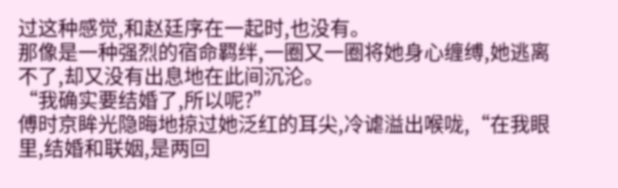过这种感觉,和赵廷序在一起时,也没有。
那像是一种强烈的宿命羁绊,一圈又一圈将她身心缠缚,她逃离不了,却又没有出息地在此间沉沦。
“我确实要结婚了,所以呢?”
傅时京眸光隐晦地掠过她泛红的耳尖,冷谑溢出喉咙,“在我眼里,结婚和联姻,是两回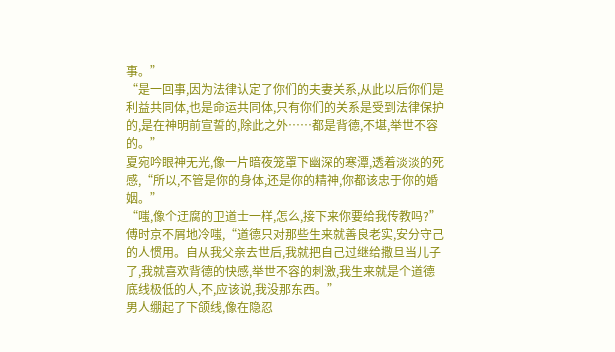事。”
“是一回事,因为法律认定了你们的夫妻关系,从此以后你们是利益共同体,也是命运共同体,只有你们的关系是受到法律保护的,是在神明前宣誓的,除此之外……都是背德,不堪,举世不容的。”
夏宛吟眼神无光,像一片暗夜笼罩下幽深的寒潭,透着淡淡的死感,“所以,不管是你的身体,还是你的精神,你都该忠于你的婚姻。”
“嗤,像个迂腐的卫道士一样,怎么,接下来你要给我传教吗?”
傅时京不屑地冷嗤,“道德只对那些生来就善良老实,安分守己的人惯用。自从我父亲去世后,我就把自己过继给撒旦当儿子了,我就喜欢背德的快感,举世不容的刺激,我生来就是个道德底线极低的人,不,应该说,我没那东西。”
男人绷起了下颌线,像在隐忍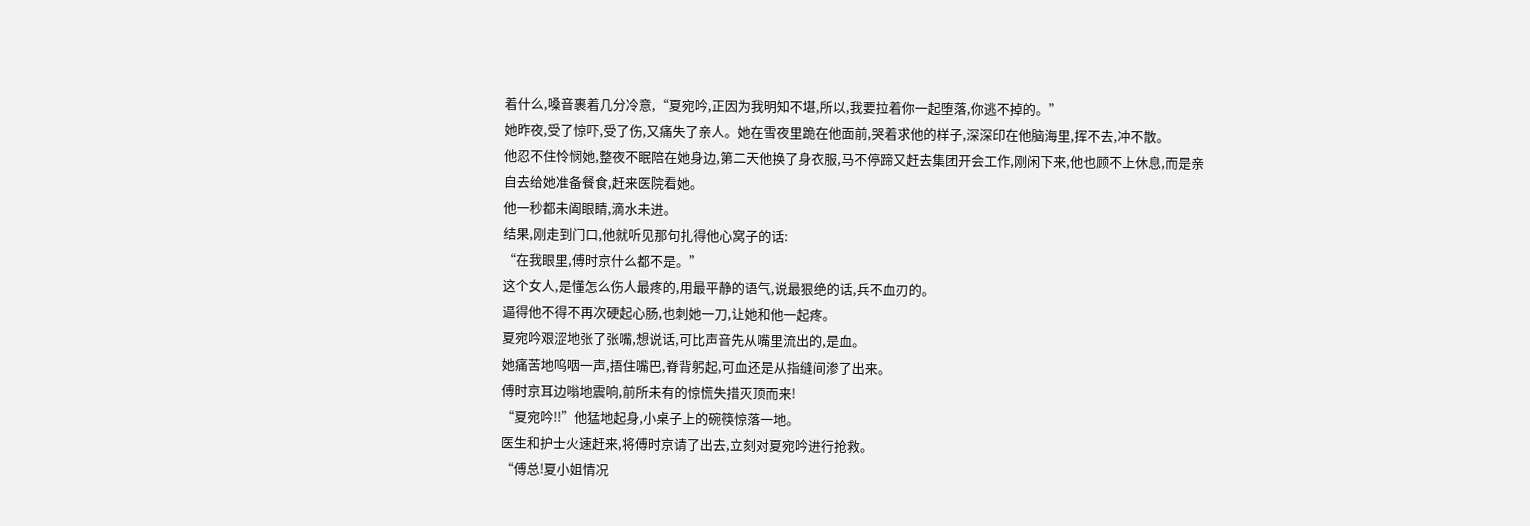着什么,嗓音裹着几分冷意,“夏宛吟,正因为我明知不堪,所以,我要拉着你一起堕落,你逃不掉的。”
她昨夜,受了惊吓,受了伤,又痛失了亲人。她在雪夜里跪在他面前,哭着求他的样子,深深印在他脑海里,挥不去,冲不散。
他忍不住怜悯她,整夜不眠陪在她身边,第二天他换了身衣服,马不停蹄又赶去集团开会工作,刚闲下来,他也顾不上休息,而是亲自去给她准备餐食,赶来医院看她。
他一秒都未阖眼睛,滴水未进。
结果,刚走到门口,他就听见那句扎得他心窝子的话:
“在我眼里,傅时京什么都不是。”
这个女人,是懂怎么伤人最疼的,用最平静的语气,说最狠绝的话,兵不血刃的。
逼得他不得不再次硬起心肠,也刺她一刀,让她和他一起疼。
夏宛吟艰涩地张了张嘴,想说话,可比声音先从嘴里流出的,是血。
她痛苦地呜咽一声,捂住嘴巴,脊背躬起,可血还是从指缝间渗了出来。
傅时京耳边嗡地震响,前所未有的惊慌失措灭顶而来!
“夏宛吟!!”他猛地起身,小桌子上的碗筷惊落一地。
医生和护士火速赶来,将傅时京请了出去,立刻对夏宛吟进行抢救。
“傅总!夏小姐情况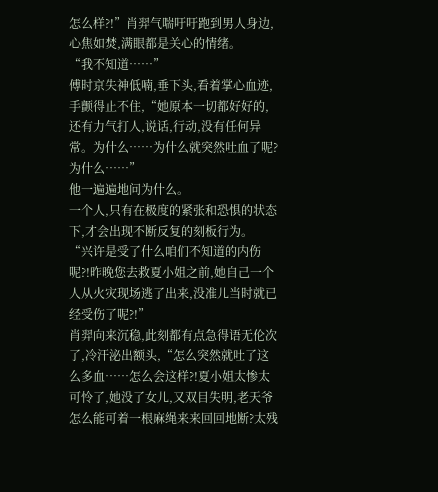怎么样?!”肖羿气喘吁吁跑到男人身边,心焦如焚,满眼都是关心的情绪。
“我不知道……”
傅时京失神低喃,垂下头,看着掌心血迹,手颤得止不住,“她原本一切都好好的,还有力气打人,说话,行动,没有任何异常。为什么……为什么就突然吐血了呢?
为什么……”
他一遍遍地问为什么。
一个人,只有在极度的紧张和恐惧的状态下,才会出现不断反复的刻板行为。
“兴许是受了什么咱们不知道的内伤呢?!昨晚您去救夏小姐之前,她自己一个人从火灾现场逃了出来,没准儿当时就已经受伤了呢?!”
肖羿向来沉稳,此刻都有点急得语无伦次了,冷汗泌出额头,“怎么突然就吐了这么多血……怎么会这样?!夏小姐太惨太可怜了,她没了女儿,又双目失明,老天爷怎么能可着一根麻绳来来回回地断?太残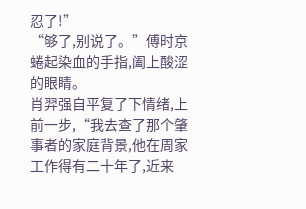忍了!”
“够了,别说了。”傅时京蜷起染血的手指,阖上酸涩的眼睛。
肖羿强自平复了下情绪,上前一步,“我去查了那个肇事者的家庭背景,他在周家工作得有二十年了,近来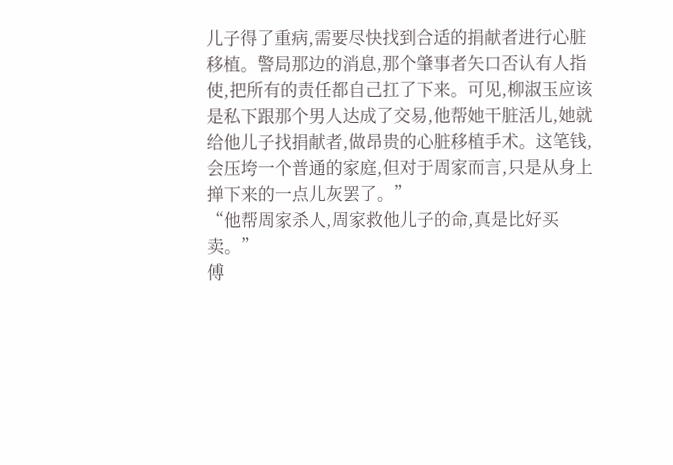儿子得了重病,需要尽快找到合适的捐献者进行心脏移植。警局那边的消息,那个肇事者矢口否认有人指使,把所有的责任都自己扛了下来。可见,柳淑玉应该是私下跟那个男人达成了交易,他帮她干脏活儿,她就给他儿子找捐献者,做昂贵的心脏移植手术。这笔钱,会压垮一个普通的家庭,但对于周家而言,只是从身上掸下来的一点儿灰罢了。”
“他帮周家杀人,周家救他儿子的命,真是比好买卖。”
傅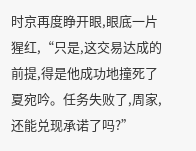时京再度睁开眼,眼底一片猩红,“只是,这交易达成的前提,得是他成功地撞死了夏宛吟。任务失败了,周家,还能兑现承诺了吗?”